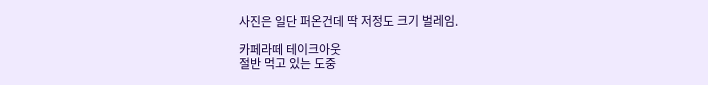사진은 일단 퍼온건데 딱 저정도 크기 벌레임.

카페라떼 테이크아웃
절반 먹고 있는 도중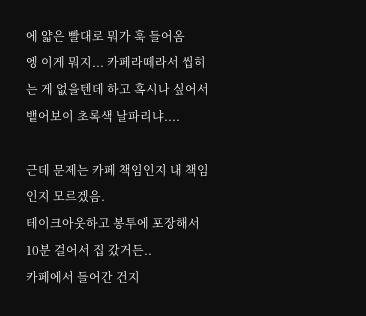에 얇은 빨대로 뭐가 훅 들어옴
엥 이게 뭐지... 카페라떼라서 씹히는 게 없을텐데 하고 혹시나 싶어서 뱉어보이 초록색 날파리냐....

근데 문제는 카페 책임인지 내 책임인지 모르겠음.
테이크아웃하고 봉투에 포장해서 10분 걸어서 집 갔거든..
카페에서 들어간 건지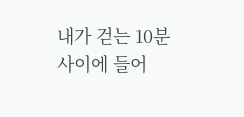내가 걷는 10분 사이에 들어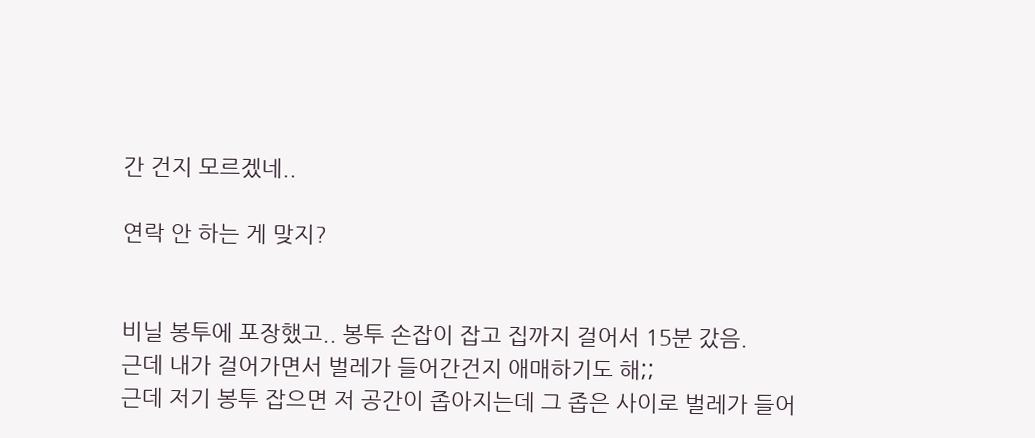간 건지 모르겠네..

연락 안 하는 게 맞지?


비닐 봉투에 포장했고.. 봉투 손잡이 잡고 집까지 걸어서 15분 갔음.
근데 내가 걸어가면서 벌레가 들어간건지 애매하기도 해;;
근데 저기 봉투 잡으면 저 공간이 좁아지는데 그 좁은 사이로 벌레가 들어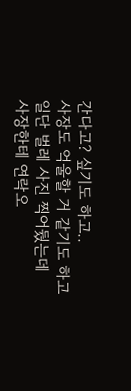간다고? 싶기도 하고..
사장도 억울할 거 같기도 하고
일단 벌레 사진 찍어뒀는데
사장한테 연락오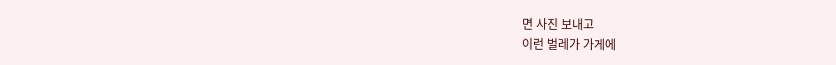면 사진 보내고
이런 벌레가 가게에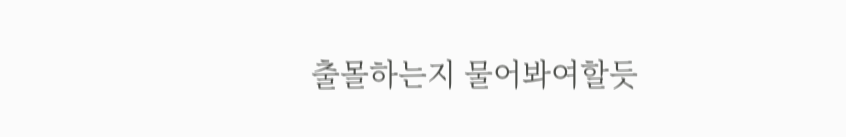출몰하는지 물어봐여할듯